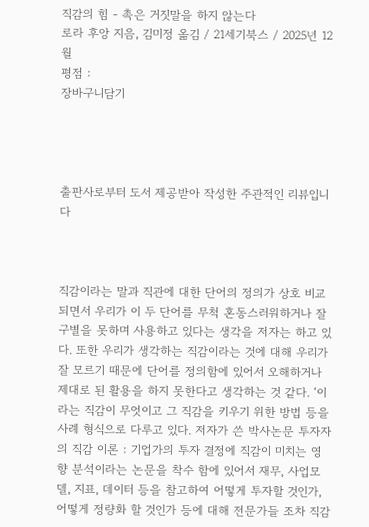직감의 힘 - 촉은 거짓말을 하지 않는다
로라 후앙 지음, 김미정 옮김 / 21세기북스 / 2025년 12월
평점 :
장바구니담기




출판사로부터 도서 제공받아 작성한 주관적인 리뷰입니다



직감이라는 말과 직관에 대한 단어의 정의가 상호 비교되면서 우리가 이 두 단어를 무척 혼동스러워하거나 잘 구별을 못하며 사용하고 있다는 생각을 저자는 하고 있다. 또한 우리가 생각하는 직감이라는 것에 대해 우리가 잘 모르기 때문에 단어를 정의함에 있어서 오해하거나 제대로 된 활용을 하지 못한다고 생각하는 것 같다. ‘이라는 직감이 무엇이고 그 직감을 키우기 위한 방법 등을 사례 형식으로 다루고 있다. 저자가 쓴 박사논문 투자자의 직감 이론 : 기업가의 투자 결정에 직감이 미치는 영향 분석이라는 논문을 착수 함에 있어서 재무, 사업모델, 지표, 데이터 등을 참고하여 어떻게 투자할 것인가, 어떻게 정량화 할 것인가 등에 대해 전문가들 조차 직감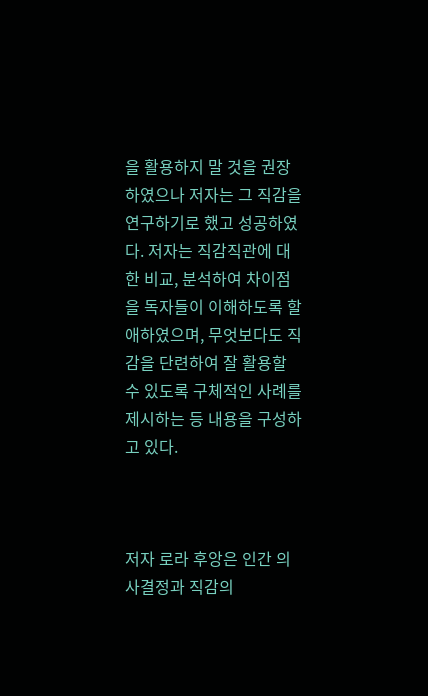을 활용하지 말 것을 권장하였으나 저자는 그 직감을 연구하기로 했고 성공하였다. 저자는 직감직관에 대한 비교, 분석하여 차이점을 독자들이 이해하도록 할애하였으며, 무엇보다도 직감을 단련하여 잘 활용할 수 있도록 구체적인 사례를 제시하는 등 내용을 구성하고 있다.



저자 로라 후앙은 인간 의사결정과 직감의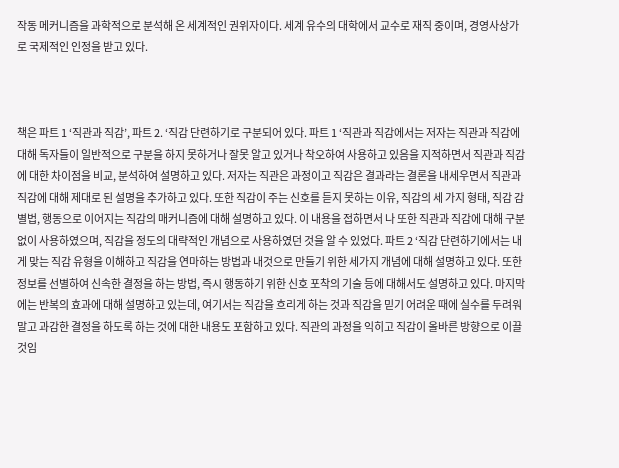작동 메커니즘을 과학적으로 분석해 온 세계적인 권위자이다. 세계 유수의 대학에서 교수로 재직 중이며, 경영사상가로 국제적인 인정을 받고 있다.



책은 파트 1 ‘직관과 직감’, 파트 2. ‘직감 단련하기로 구분되어 있다. 파트 1 ‘직관과 직감에서는 저자는 직관과 직감에 대해 독자들이 일반적으로 구분을 하지 못하거나 잘못 알고 있거나 착오하여 사용하고 있음을 지적하면서 직관과 직감에 대한 차이점을 비교, 분석하여 설명하고 있다. 저자는 직관은 과정이고 직감은 결과라는 결론을 내세우면서 직관과 직감에 대해 제대로 된 설명을 추가하고 있다. 또한 직감이 주는 신호를 듣지 못하는 이유, 직감의 세 가지 형태, 직감 감별법, 행동으로 이어지는 직감의 매커니즘에 대해 설명하고 있다. 이 내용을 접하면서 나 또한 직관과 직감에 대해 구분 없이 사용하였으며, 직감을 정도의 대략적인 개념으로 사용하였던 것을 알 수 있었다. 파트 2 ‘직감 단련하기에서는 내게 맞는 직감 유형을 이해하고 직감을 연마하는 방법과 내것으로 만들기 위한 세가지 개념에 대해 설명하고 있다. 또한 정보를 선별하여 신속한 결정을 하는 방법, 즉시 행동하기 위한 신호 포착의 기술 등에 대해서도 설명하고 있다. 마지막에는 반복의 효과에 대해 설명하고 있는데, 여기서는 직감을 흐리게 하는 것과 직감을 믿기 어려운 때에 실수를 두려워 말고 과감한 결정을 하도록 하는 것에 대한 내용도 포함하고 있다. 직관의 과정을 익히고 직감이 올바른 방향으로 이끌것임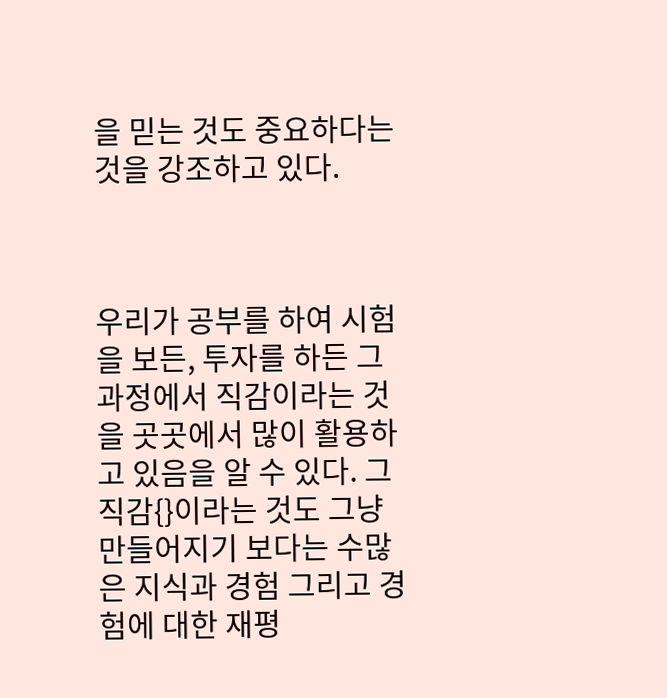을 믿는 것도 중요하다는 것을 강조하고 있다.



우리가 공부를 하여 시험을 보든, 투자를 하든 그 과정에서 직감이라는 것을 곳곳에서 많이 활용하고 있음을 알 수 있다. 그 직감{}이라는 것도 그냥 만들어지기 보다는 수많은 지식과 경험 그리고 경험에 대한 재평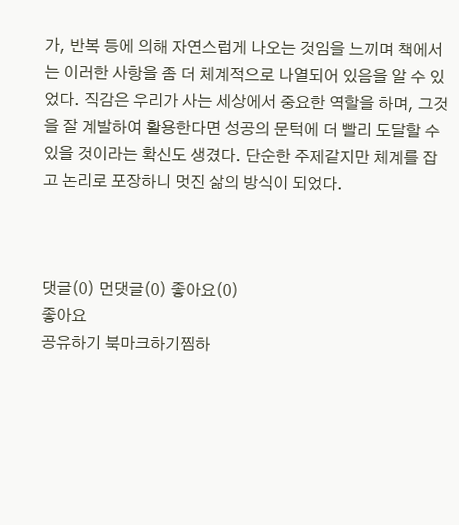가, 반복 등에 의해 자연스럽게 나오는 것임을 느끼며 책에서는 이러한 사항을 좀 더 체계적으로 나열되어 있음을 알 수 있었다. 직감은 우리가 사는 세상에서 중요한 역할을 하며, 그것을 잘 계발하여 활용한다면 성공의 문턱에 더 빨리 도달할 수 있을 것이라는 확신도 생겼다. 단순한 주제같지만 체계를 잡고 논리로 포장하니 멋진 삶의 방식이 되었다.



댓글(0) 먼댓글(0) 좋아요(0)
좋아요
공유하기 북마크하기찜하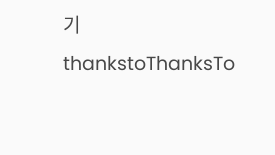기 thankstoThanksTo